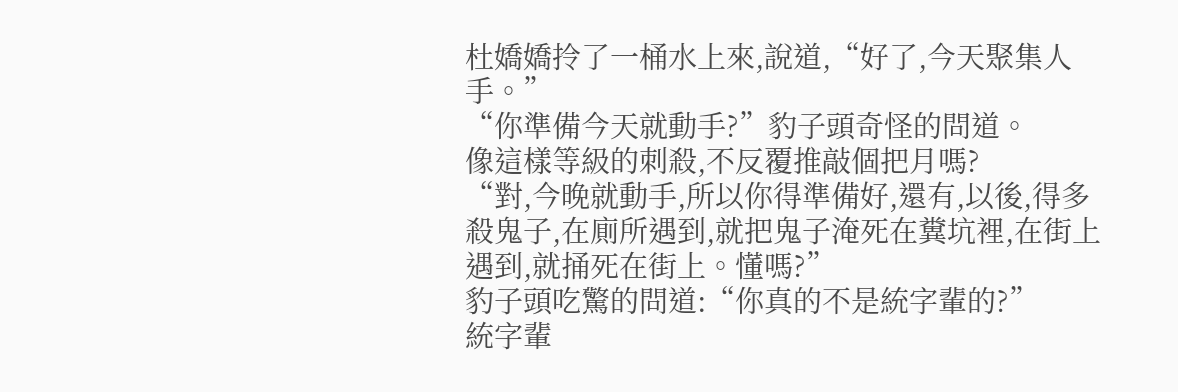杜嬌嬌拎了一桶水上來,說道,“好了,今天聚集人手。”
“你準備今天就動手?”豹子頭奇怪的問道。
像這樣等級的刺殺,不反覆推敲個把月嗎?
“對,今晚就動手,所以你得準備好,還有,以後,得多殺鬼子,在廁所遇到,就把鬼子淹死在糞坑裡,在街上遇到,就捅死在街上。懂嗎?”
豹子頭吃驚的問道:“你真的不是統字輩的?”
統字輩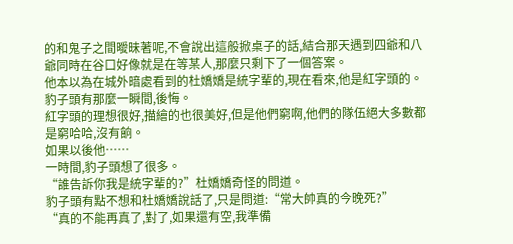的和鬼子之間曖昧著呢,不會說出這般掀桌子的話,結合那天遇到四爺和八爺同時在谷口好像就是在等某人,那麼只剩下了一個答案。
他本以為在城外暗處看到的杜嬌嬌是統字輩的,現在看來,他是紅字頭的。
豹子頭有那麼一瞬間,後悔。
紅字頭的理想很好,描繪的也很美好,但是他們窮啊,他們的隊伍絕大多數都是窮哈哈,沒有餉。
如果以後他……
一時間,豹子頭想了很多。
“誰告訴你我是統字輩的?”杜嬌嬌奇怪的問道。
豹子頭有點不想和杜嬌嬌說話了,只是問道:“常大帥真的今晚死?”
“真的不能再真了,對了,如果還有空,我準備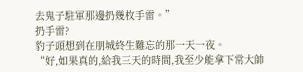去鬼子駐軍那邊扔幾枚手雷。”
扔手雷?
豹子頭想到在朋城終生難忘的那一天一夜。
“好,如果真的,給我三天的時間,我至少能拿下常大帥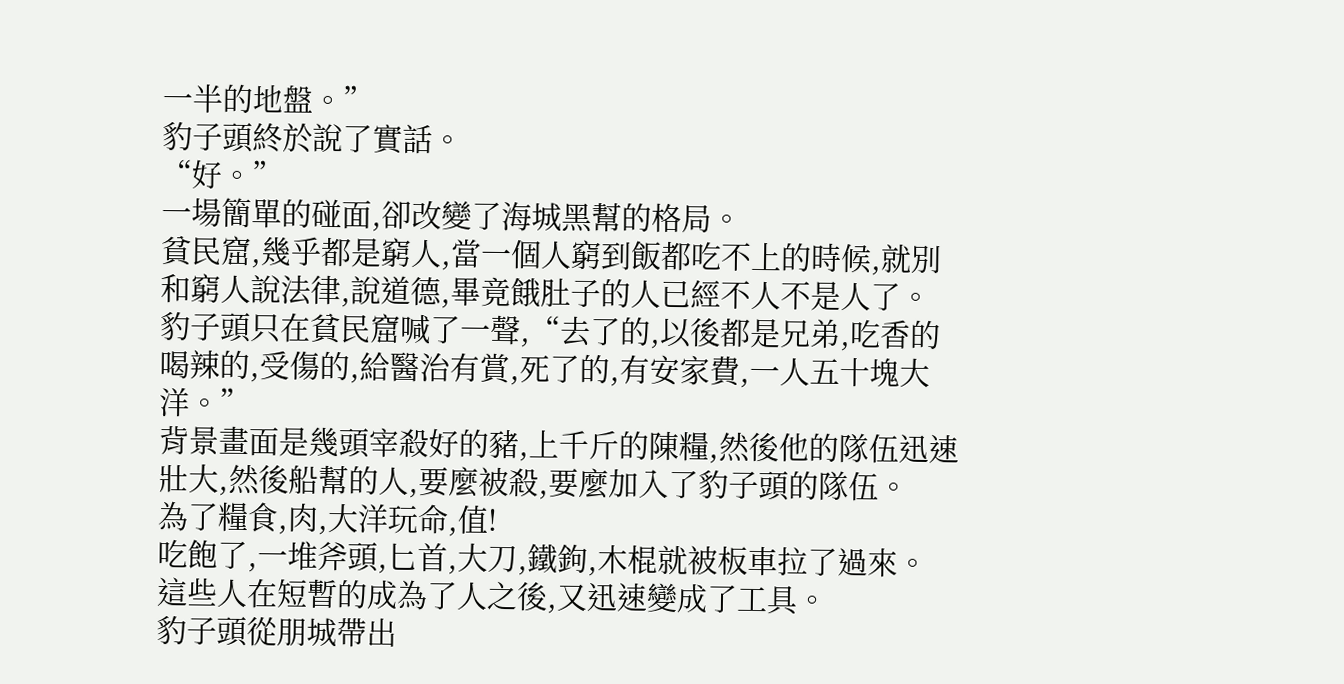一半的地盤。”
豹子頭終於說了實話。
“好。”
一場簡單的碰面,卻改變了海城黑幫的格局。
貧民窟,幾乎都是窮人,當一個人窮到飯都吃不上的時候,就別和窮人說法律,說道德,畢竟餓肚子的人已經不人不是人了。
豹子頭只在貧民窟喊了一聲,“去了的,以後都是兄弟,吃香的喝辣的,受傷的,給醫治有賞,死了的,有安家費,一人五十塊大洋。”
背景畫面是幾頭宰殺好的豬,上千斤的陳糧,然後他的隊伍迅速壯大,然後船幫的人,要麼被殺,要麼加入了豹子頭的隊伍。
為了糧食,肉,大洋玩命,值!
吃飽了,一堆斧頭,匕首,大刀,鐵鉤,木棍就被板車拉了過來。
這些人在短暫的成為了人之後,又迅速變成了工具。
豹子頭從朋城帶出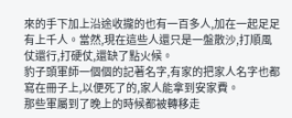來的手下加上沿途收攏的也有一百多人,加在一起足足有上千人。當然,現在這些人還只是一盤散沙,打順風仗還行,打硬仗,還缺了點火候。
豹子頭軍師一個個的記著名字,有家的把家人名字也都寫在冊子上,以便死了的,家人能拿到安家費。
那些軍屬到了晚上的時候都被轉移走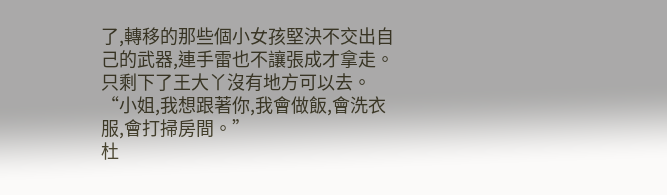了,轉移的那些個小女孩堅決不交出自己的武器,連手雷也不讓張成才拿走。
只剩下了王大丫沒有地方可以去。
“小姐,我想跟著你,我會做飯,會洗衣服,會打掃房間。”
杜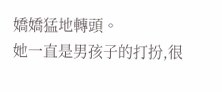嬌嬌猛地轉頭。
她一直是男孩子的打扮,很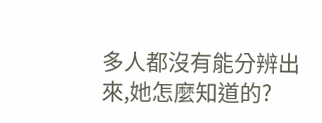多人都沒有能分辨出來,她怎麼知道的?